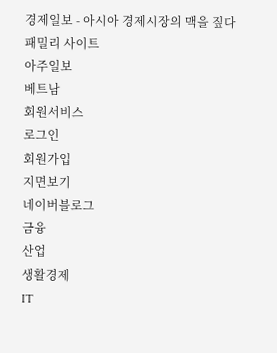경제일보 - 아시아 경제시장의 맥을 짚다
패밀리 사이트
아주일보
베트남
회원서비스
로그인
회원가입
지면보기
네이버블로그
금융
산업
생활경제
IT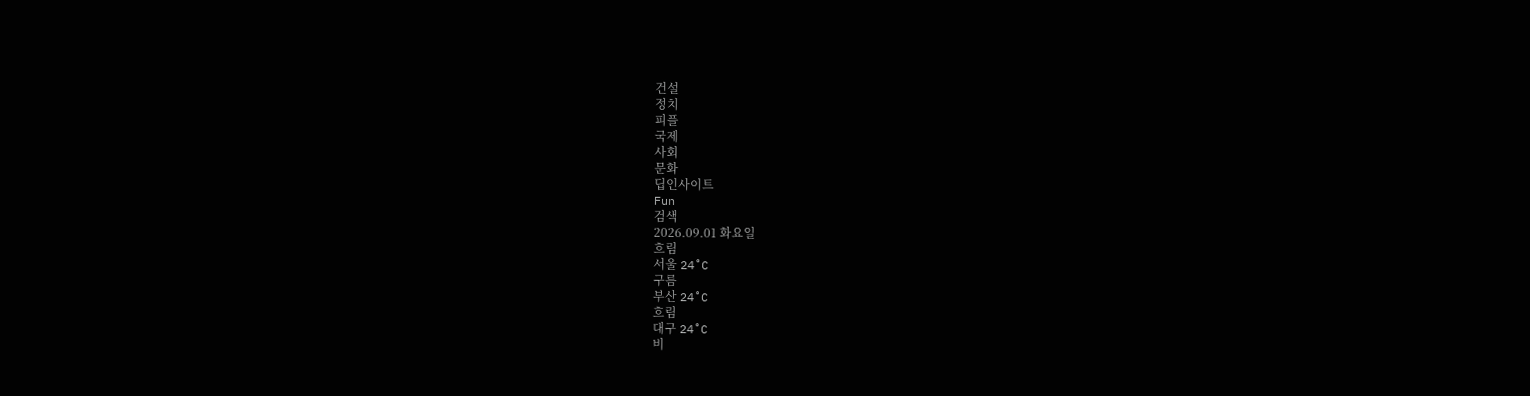건설
정치
피플
국제
사회
문화
딥인사이트
Fun
검색
2026.09.01 화요일
흐림
서울 24˚C
구름
부산 24˚C
흐림
대구 24˚C
비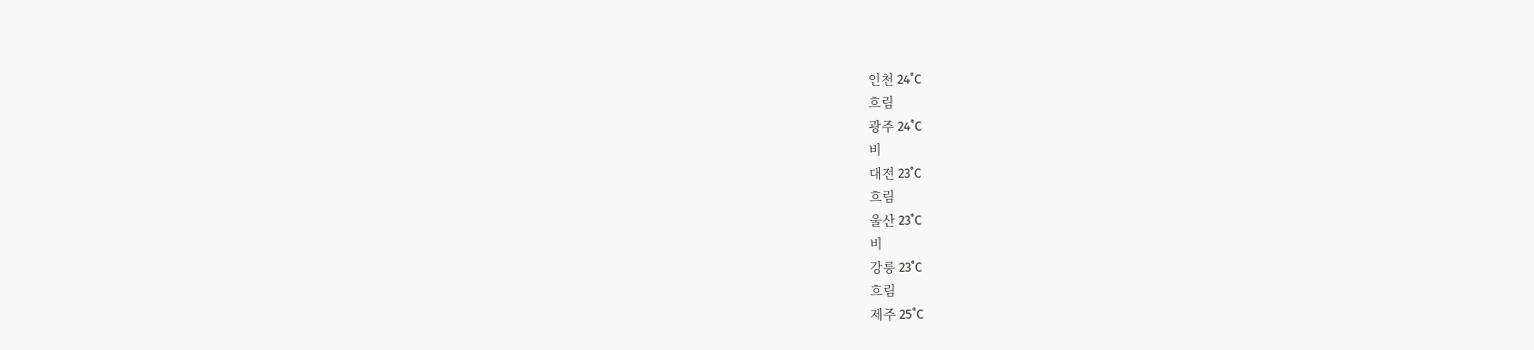인천 24˚C
흐림
광주 24˚C
비
대전 23˚C
흐림
울산 23˚C
비
강릉 23˚C
흐림
제주 25˚C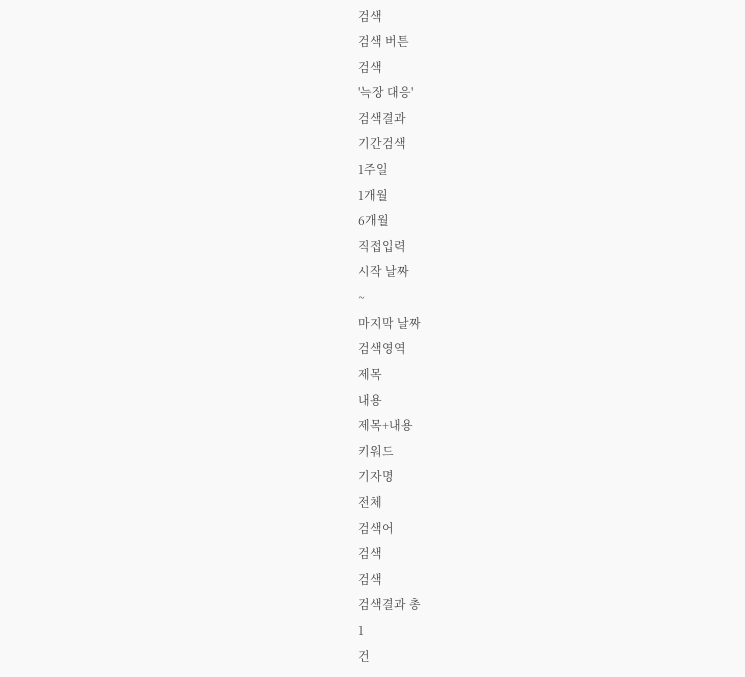검색
검색 버튼
검색
'늑장 대응'
검색결과
기간검색
1주일
1개월
6개월
직접입력
시작 날짜
~
마지막 날짜
검색영역
제목
내용
제목+내용
키워드
기자명
전체
검색어
검색
검색
검색결과 총
1
건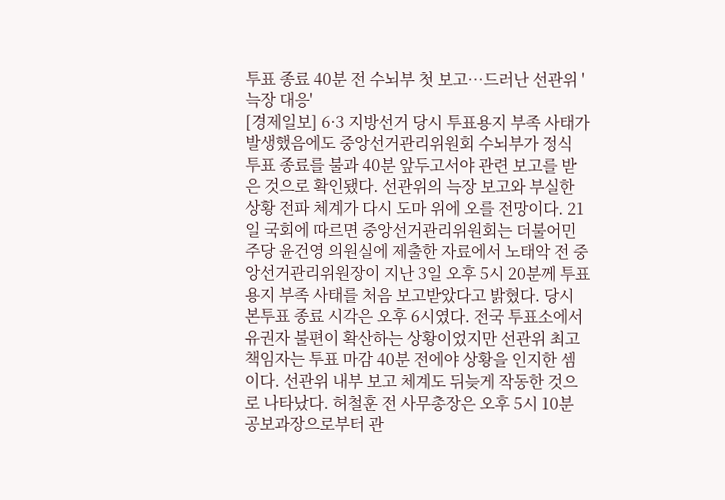투표 종료 40분 전 수뇌부 첫 보고…드러난 선관위 '늑장 대응'
[경제일보] 6·3 지방선거 당시 투표용지 부족 사태가 발생했음에도 중앙선거관리위원회 수뇌부가 정식 투표 종료를 불과 40분 앞두고서야 관련 보고를 받은 것으로 확인됐다. 선관위의 늑장 보고와 부실한 상황 전파 체계가 다시 도마 위에 오를 전망이다. 21일 국회에 따르면 중앙선거관리위원회는 더불어민주당 윤건영 의원실에 제출한 자료에서 노태악 전 중앙선거관리위원장이 지난 3일 오후 5시 20분께 투표용지 부족 사태를 처음 보고받았다고 밝혔다. 당시 본투표 종료 시각은 오후 6시였다. 전국 투표소에서 유권자 불편이 확산하는 상황이었지만 선관위 최고 책임자는 투표 마감 40분 전에야 상황을 인지한 셈이다. 선관위 내부 보고 체계도 뒤늦게 작동한 것으로 나타났다. 허철훈 전 사무총장은 오후 5시 10분 공보과장으로부터 관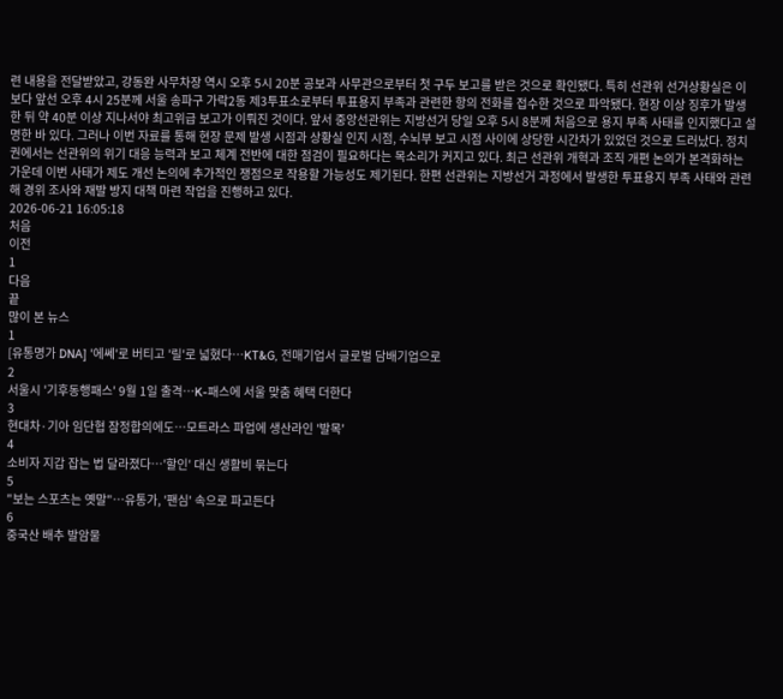련 내용을 전달받았고, 강동완 사무차장 역시 오후 5시 20분 공보과 사무관으로부터 첫 구두 보고를 받은 것으로 확인됐다. 특히 선관위 선거상황실은 이보다 앞선 오후 4시 25분께 서울 송파구 가락2동 제3투표소로부터 투표용지 부족과 관련한 항의 전화를 접수한 것으로 파악됐다. 현장 이상 징후가 발생한 뒤 약 40분 이상 지나서야 최고위급 보고가 이뤄진 것이다. 앞서 중앙선관위는 지방선거 당일 오후 5시 8분께 처음으로 용지 부족 사태를 인지했다고 설명한 바 있다. 그러나 이번 자료를 통해 현장 문제 발생 시점과 상황실 인지 시점, 수뇌부 보고 시점 사이에 상당한 시간차가 있었던 것으로 드러났다. 정치권에서는 선관위의 위기 대응 능력과 보고 체계 전반에 대한 점검이 필요하다는 목소리가 커지고 있다. 최근 선관위 개혁과 조직 개편 논의가 본격화하는 가운데 이번 사태가 제도 개선 논의에 추가적인 쟁점으로 작용할 가능성도 제기된다. 한편 선관위는 지방선거 과정에서 발생한 투표용지 부족 사태와 관련해 경위 조사와 재발 방지 대책 마련 작업을 진행하고 있다.
2026-06-21 16:05:18
처음
이전
1
다음
끝
많이 본 뉴스
1
[유통명가 DNA] '에쎄'로 버티고 '릴'로 넓혔다…KT&G, 전매기업서 글로벌 담배기업으로
2
서울시 '기후동행패스' 9월 1일 출격…K-패스에 서울 맞춤 혜택 더한다
3
현대차·기아 임단협 잠정합의에도…모트라스 파업에 생산라인 '발목'
4
소비자 지갑 잡는 법 달라졌다…'할인' 대신 생활비 묶는다
5
"보는 스포츠는 옛말"…유통가, '팬심' 속으로 파고든다
6
중국산 배추 발암물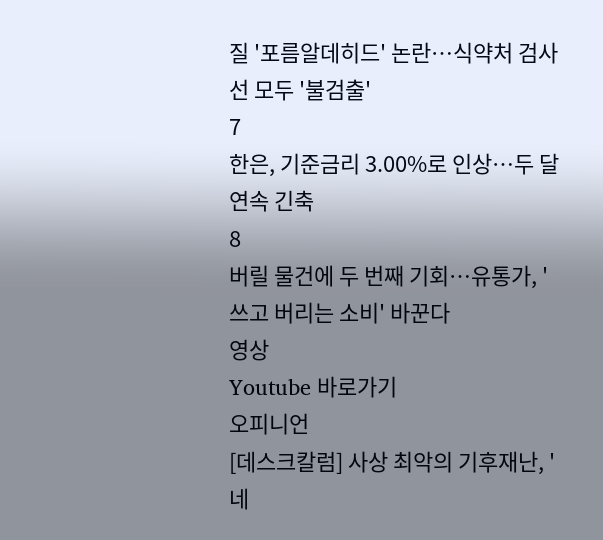질 '포름알데히드' 논란…식약처 검사선 모두 '불검출'
7
한은, 기준금리 3.00%로 인상…두 달 연속 긴축
8
버릴 물건에 두 번째 기회…유통가, '쓰고 버리는 소비' 바꾼다
영상
Youtube 바로가기
오피니언
[데스크칼럼] 사상 최악의 기후재난, '네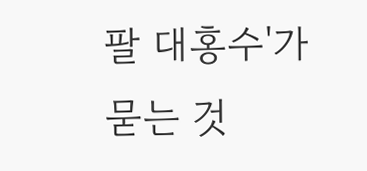팔 대홍수'가 묻는 것